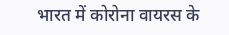भारत में कोरोना वायरस के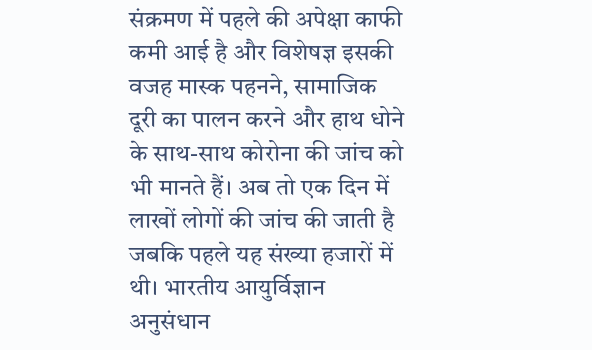संक्रमण में पहले की अपेक्षा काफी कमी आई है और विशेषज्ञ इसकी वजह मास्क पहनने, सामाजिक दूरी का पालन करने और हाथ धोने के साथ-साथ कोरोना की जांच को भी मानते हैं। अब तो एक दिन में लाखों लोगों की जांच की जाती है जबकि पहले यह संख्या हजारों में थी। भारतीय आयुर्विज्ञान अनुसंधान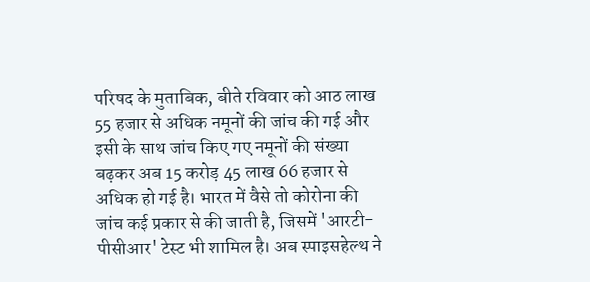परिषद के मुताबिक, बीते रविवार को आठ लाख 55 हजार से अधिक नमूनों की जांच की गई और इसी के साथ जांच किए गए नमूनों की संख्या बढ़कर अब 15 करोड़ 45 लाख 66 हजार से अधिक हो गई है। भारत में वैसे तो कोरोना की जांच कई प्रकार से की जाती है, जिसमें 'आरटी-पीसीआर' टेस्ट भी शामिल है। अब स्पाइसहेल्थ ने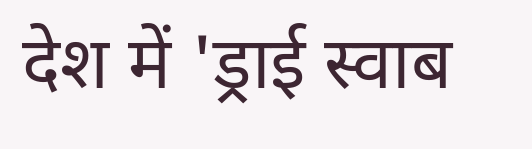देश में 'ड्राई स्वाब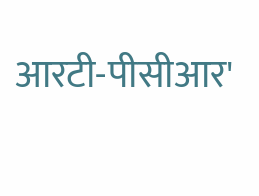आरटी-पीसीआर'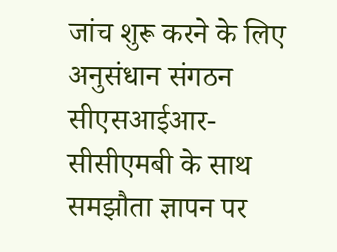जांच शुरू करने के लिए अनुसंधान संगठन सीएसआईआर-सीसीएमबी के साथ समझौता ज्ञापन पर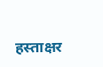हस्ताक्षर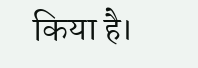किया है।